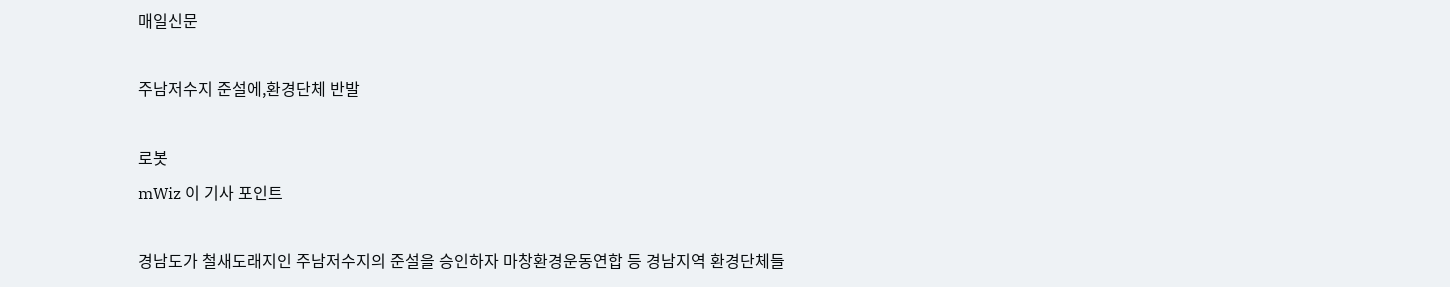매일신문

주남저수지 준설에,환경단체 반발

로봇
mWiz 이 기사 포인트

경남도가 철새도래지인 주남저수지의 준설을 승인하자 마창환경운동연합 등 경남지역 환경단체들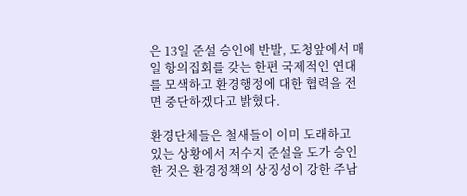은 13일 준설 승인에 반발, 도청앞에서 매일 항의집회를 갖는 한편 국제적인 연대를 모색하고 환경행정에 대한 협력을 전면 중단하겠다고 밝혔다.

환경단체들은 철새들이 이미 도래하고 있는 상황에서 저수지 준설을 도가 승인한 것은 환경정책의 상징성이 강한 주남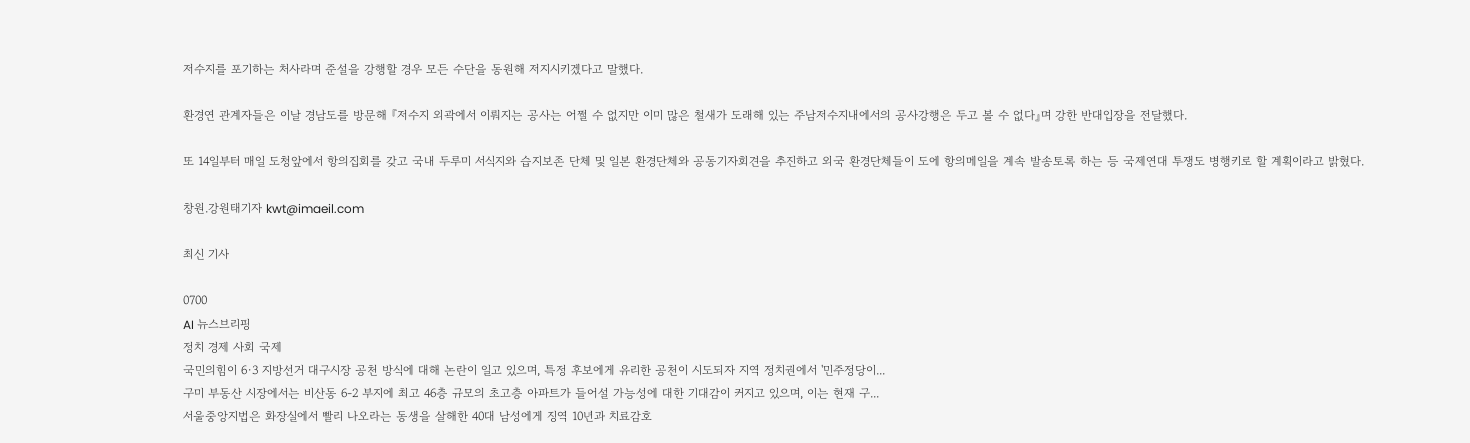저수지를 포기하는 처사라며 준설을 강행할 경우 모든 수단을 동원해 저지시키겠다고 말했다.

환경연 관계자들은 이날 경남도를 방문해 『저수지 외곽에서 이뤄지는 공사는 어쩔 수 없지만 이미 많은 철새가 도래해 있는 주남저수지내에서의 공사강행은 두고 볼 수 없다』며 강한 반대입장을 전달했다.

또 14일부터 매일 도청앞에서 항의집회를 갖고 국내 두루미 서식지와 습지보존 단체 및 일본 환경단체와 공동기자회견을 추진하고 외국 환경단체들이 도에 항의메일을 계속 발송토록 하는 등 국제연대 투쟁도 병행키로 할 계획이라고 밝혔다.

창원.강원태기자 kwt@imaeil.com

최신 기사

0700
AI 뉴스브리핑
정치 경제 사회 국제
국민의힘이 6·3 지방선거 대구시장 공천 방식에 대해 논란이 일고 있으며, 특정 후보에게 유리한 공천이 시도되자 지역 정치권에서 '민주정당이...
구미 부동산 시장에서는 비산동 6-2 부지에 최고 46층 규모의 초고층 아파트가 들어설 가능성에 대한 기대감이 커지고 있으며, 이는 현재 구...
서울중앙지법은 화장실에서 빨리 나오라는 동생을 살해한 40대 남성에게 징역 10년과 치료감호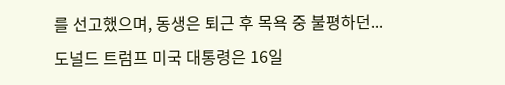를 선고했으며, 동생은 퇴근 후 목욕 중 불평하던...
도널드 트럼프 미국 대통령은 16일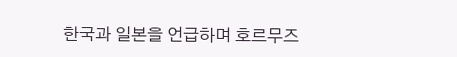한국과 일본을 언급하며 호르무즈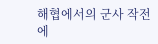해협에서의 군사 작전에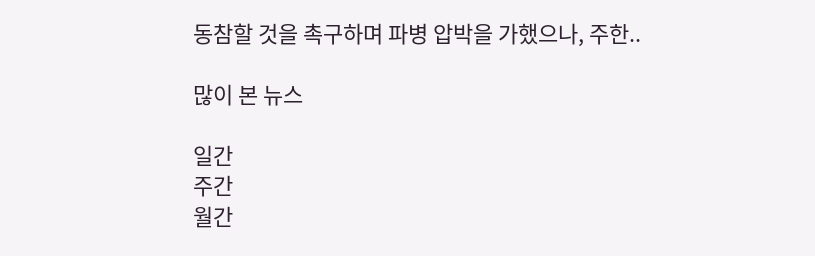동참할 것을 촉구하며 파병 압박을 가했으나, 주한..

많이 본 뉴스

일간
주간
월간